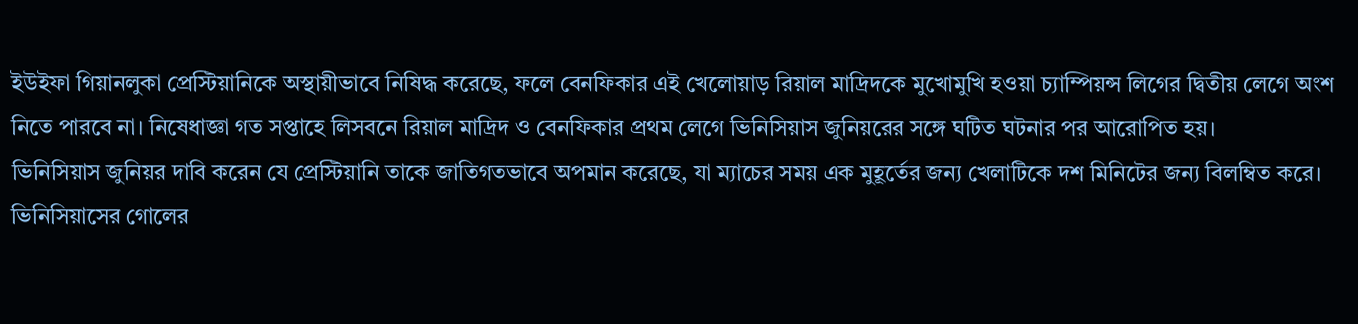ইউইফা গিয়ানলুকা প্রেস্টিয়ানিকে অস্থায়ীভাবে নিষিদ্ধ করেছে, ফলে বেনফিকার এই খেলোয়াড় রিয়াল মাদ্রিদকে মুখোমুখি হওয়া চ্যাম্পিয়ন্স লিগের দ্বিতীয় লেগে অংশ নিতে পারবে না। নিষেধাজ্ঞা গত সপ্তাহে লিসবনে রিয়াল মাদ্রিদ ও বেনফিকার প্রথম লেগে ভিনিসিয়াস জুনিয়রের সঙ্গে ঘটিত ঘটনার পর আরোপিত হয়।
ভিনিসিয়াস জুনিয়র দাবি করেন যে প্রেস্টিয়ানি তাকে জাতিগতভাবে অপমান করেছে, যা ম্যাচের সময় এক মুহূর্তের জন্য খেলাটিকে দশ মিনিটের জন্য বিলম্বিত করে। ভিনিসিয়াসের গোলের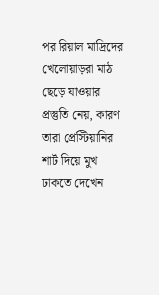পর রিয়াল মাদ্রিদের খেলোয়াড়রা মাঠ ছেড়ে যাওয়ার প্রস্তুতি নেয়, কারণ তারা প্রেস্টিয়ানির শার্ট দিয়ে মুখ ঢাকতে দেখেন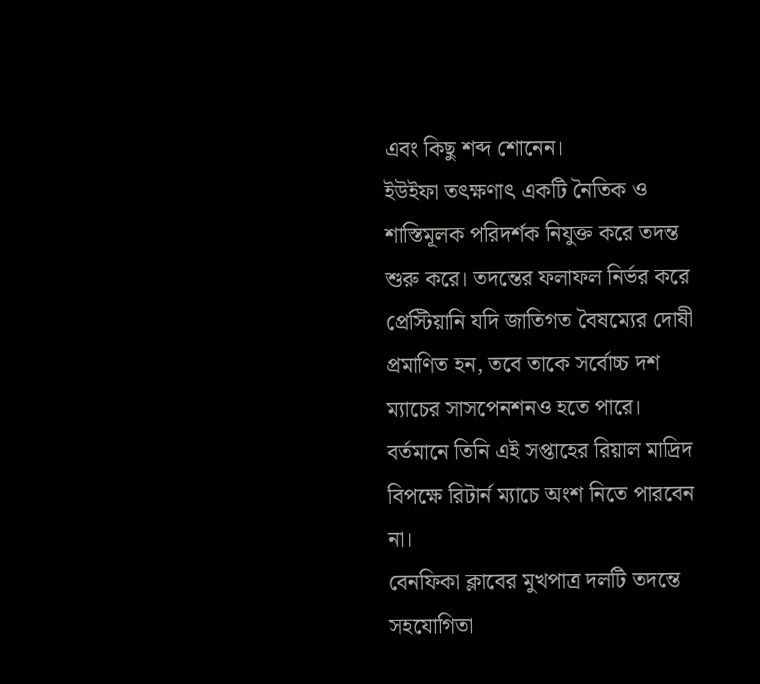এবং কিছু শব্দ শোনেন।
ইউইফা তৎক্ষণাৎ একটি নৈতিক ও শাস্তিমূলক পরিদর্শক নিযুক্ত করে তদন্ত শুরু করে। তদন্তের ফলাফল নির্ভর করে প্রেস্টিয়ানি যদি জাতিগত বৈষম্যের দোষী প্রমাণিত হন, তবে তাকে সর্বোচ্চ দশ ম্যাচের সাসপেনশনও হতে পারে। বর্তমানে তিনি এই সপ্তাহের রিয়াল মাদ্রিদ বিপক্ষে রিটার্ন ম্যাচে অংশ নিতে পারবেন না।
বেনফিকা ক্লাবের মুখপাত্র দলটি তদন্তে সহযোগিতা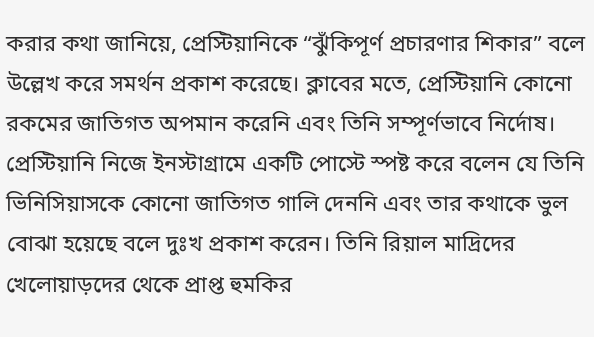করার কথা জানিয়ে, প্রেস্টিয়ানিকে “ঝুঁকিপূর্ণ প্রচারণার শিকার” বলে উল্লেখ করে সমর্থন প্রকাশ করেছে। ক্লাবের মতে, প্রেস্টিয়ানি কোনো রকমের জাতিগত অপমান করেনি এবং তিনি সম্পূর্ণভাবে নির্দোষ।
প্রেস্টিয়ানি নিজে ইনস্টাগ্রামে একটি পোস্টে স্পষ্ট করে বলেন যে তিনি ভিনিসিয়াসকে কোনো জাতিগত গালি দেননি এবং তার কথাকে ভুল বোঝা হয়েছে বলে দুঃখ প্রকাশ করেন। তিনি রিয়াল মাদ্রিদের খেলোয়াড়দের থেকে প্রাপ্ত হুমকির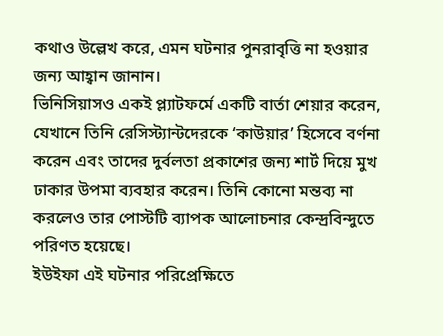কথাও উল্লেখ করে, এমন ঘটনার পুনরাবৃত্তি না হওয়ার জন্য আহ্বান জানান।
ভিনিসিয়াসও একই প্ল্যাটফর্মে একটি বার্তা শেয়ার করেন, যেখানে তিনি রেসিস্ট্যান্টদেরকে ‘কাউয়ার’ হিসেবে বর্ণনা করেন এবং তাদের দুর্বলতা প্রকাশের জন্য শার্ট দিয়ে মুখ ঢাকার উপমা ব্যবহার করেন। তিনি কোনো মন্তব্য না করলেও তার পোস্টটি ব্যাপক আলোচনার কেন্দ্রবিন্দুতে পরিণত হয়েছে।
ইউইফা এই ঘটনার পরিপ্রেক্ষিতে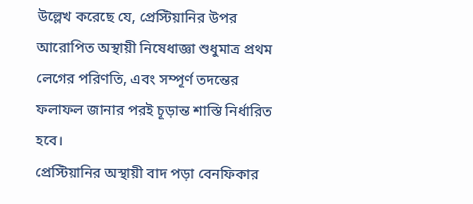উল্লেখ করেছে যে, প্রেস্টিয়ানির উপর আরোপিত অস্থায়ী নিষেধাজ্ঞা শুধুমাত্র প্রথম লেগের পরিণতি, এবং সম্পূর্ণ তদন্তের ফলাফল জানার পরই চূড়ান্ত শাস্তি নির্ধারিত হবে।
প্রেস্টিয়ানির অস্থায়ী বাদ পড়া বেনফিকার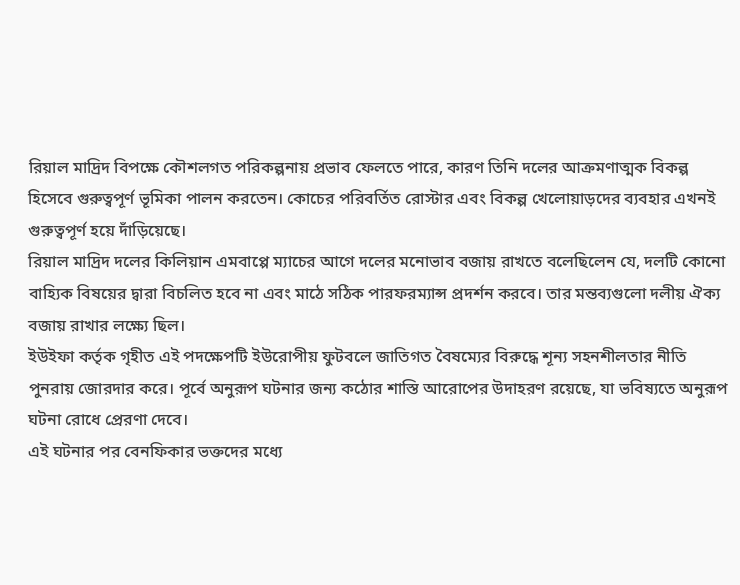রিয়াল মাদ্রিদ বিপক্ষে কৌশলগত পরিকল্পনায় প্রভাব ফেলতে পারে, কারণ তিনি দলের আক্রমণাত্মক বিকল্প হিসেবে গুরুত্বপূর্ণ ভূমিকা পালন করতেন। কোচের পরিবর্তিত রোস্টার এবং বিকল্প খেলোয়াড়দের ব্যবহার এখনই গুরুত্বপূর্ণ হয়ে দাঁড়িয়েছে।
রিয়াল মাদ্রিদ দলের কিলিয়ান এমবাপ্পে ম্যাচের আগে দলের মনোভাব বজায় রাখতে বলেছিলেন যে, দলটি কোনো বাহ্যিক বিষয়ের দ্বারা বিচলিত হবে না এবং মাঠে সঠিক পারফরম্যান্স প্রদর্শন করবে। তার মন্তব্যগুলো দলীয় ঐক্য বজায় রাখার লক্ষ্যে ছিল।
ইউইফা কর্তৃক গৃহীত এই পদক্ষেপটি ইউরোপীয় ফুটবলে জাতিগত বৈষম্যের বিরুদ্ধে শূন্য সহনশীলতার নীতি পুনরায় জোরদার করে। পূর্বে অনুরূপ ঘটনার জন্য কঠোর শাস্তি আরোপের উদাহরণ রয়েছে, যা ভবিষ্যতে অনুরূপ ঘটনা রোধে প্রেরণা দেবে।
এই ঘটনার পর বেনফিকার ভক্তদের মধ্যে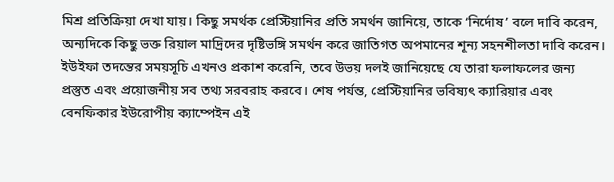মিশ্র প্রতিক্রিয়া দেখা যায়। কিছু সমর্থক প্রেস্টিয়ানির প্রতি সমর্থন জানিয়ে, তাকে ‘নির্দোষ’ বলে দাবি করেন, অন্যদিকে কিছু ভক্ত রিয়াল মাদ্রিদের দৃষ্টিভঙ্গি সমর্থন করে জাতিগত অপমানের শূন্য সহনশীলতা দাবি করেন।
ইউইফা তদন্তের সময়সূচি এখনও প্রকাশ করেনি, তবে উভয় দলই জানিয়েছে যে তারা ফলাফলের জন্য প্রস্তুত এবং প্রয়োজনীয় সব তথ্য সরবরাহ করবে। শেষ পর্যন্ত, প্রেস্টিয়ানির ভবিষ্যৎ ক্যারিয়ার এবং বেনফিকার ইউরোপীয় ক্যাম্পেইন এই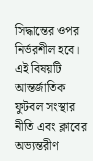সিদ্ধান্তের ওপর নির্ভরশীল হবে।
এই বিষয়টি আন্তর্জাতিক ফুটবল সংস্থার নীতি এবং ক্লাবের অভ্যন্তরীণ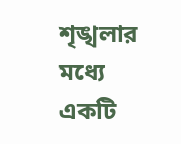শৃঙ্খলার মধ্যে একটি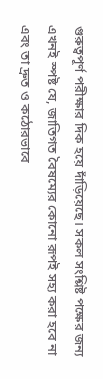গুরুত্বপূর্ণ পরীক্ষার দিক হয়ে দাঁড়িয়েছে। সকল সংশ্লিষ্ট পক্ষের জন্য এখনই স্পষ্ট যে, জাতিগত বৈষম্যের কোনো রূপই সহ্য করা হবে না এবং তা দ্রুত ও কঠোরভাবে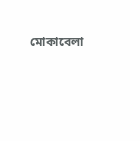মোকাবেলা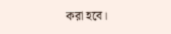করা হবে।